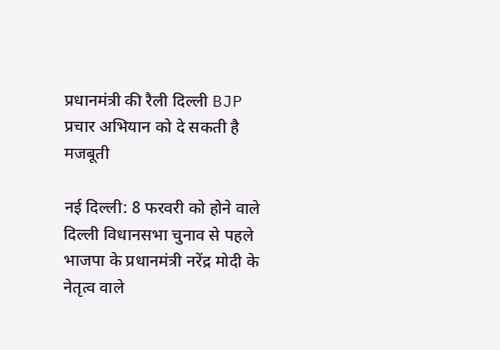प्रधानमंत्री की रैली दिल्ली BJP प्रचार अभियान को दे सकती है मजबूती

नई दिल्ली: 8 फरवरी को होने वाले दिल्ली विधानसभा चुनाव से पहले भाजपा के प्रधानमंत्री नरेंद्र मोदी के नेतृत्व वाले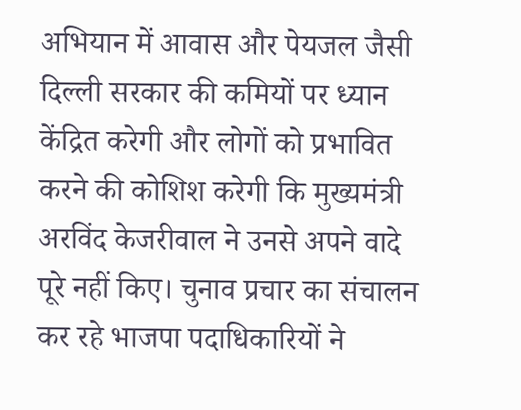अभियान में आवास और पेयजल जैसी दिल्ली सरकार की कमियों पर ध्यान केंद्रित करेगी और लोगों को प्रभावित करने की कोशिश करेगी कि मुख्यमंत्री अरविंद केजरीवाल ने उनसे अपने वादे पूरे नहीं किए। चुनाव प्रचार का संचालन कर रहे भाजपा पदाधिकारियों ने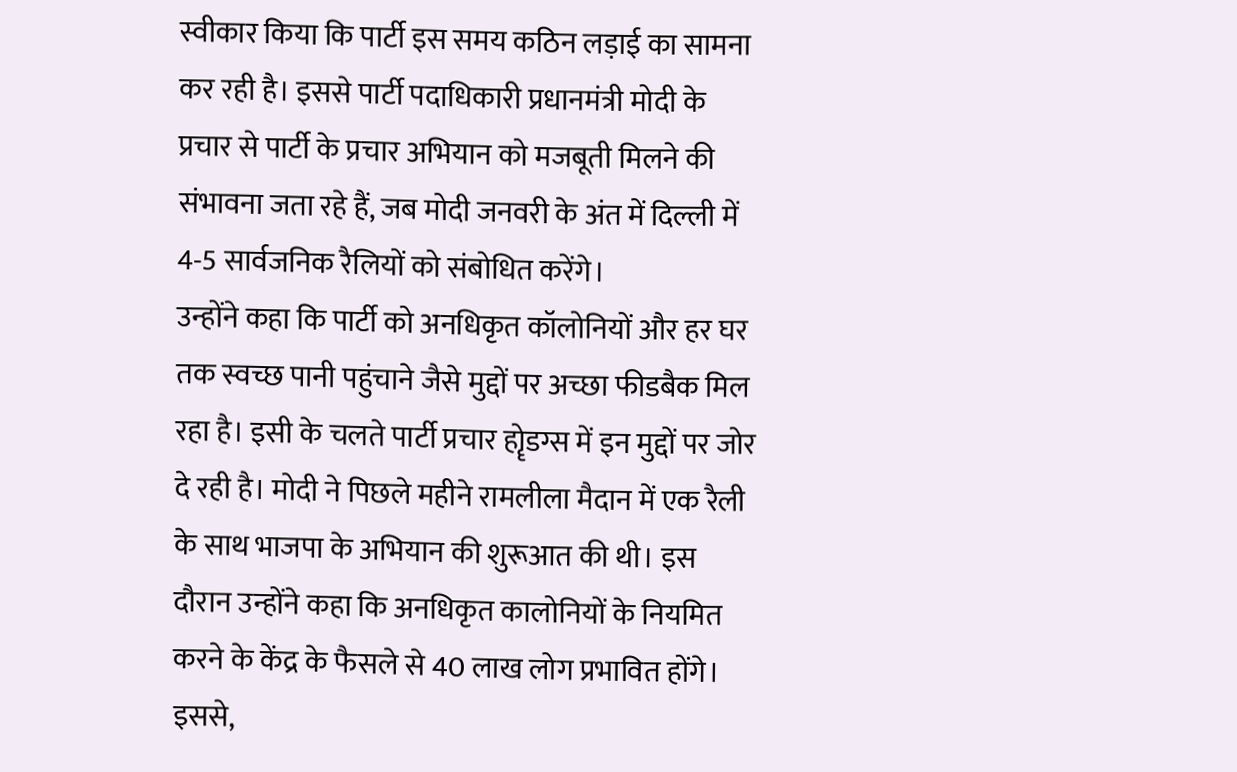स्वीकार किया कि पार्टी इस समय कठिन लड़ाई का सामना कर रही है। इससे पार्टी पदाधिकारी प्रधानमंत्री मोदी के प्रचार से पार्टी के प्रचार अभियान को मजबूती मिलने की संभावना जता रहे हैं, जब मोदी जनवरी के अंत में दिल्ली में 4-5 सार्वजनिक रैलियों को संबोधित करेंगे।
उन्होंने कहा कि पार्टी को अनधिकृत कॉलोनियों और हर घर तक स्वच्छ पानी पहुंचाने जैसे मुद्दों पर अच्छा फीडबैक मिल रहा है। इसी के चलते पार्टी प्रचार होॄडग्स में इन मुद्दों पर जोर दे रही है। मोदी ने पिछले महीने रामलीला मैदान में एक रैली के साथ भाजपा के अभियान की शुरूआत की थी। इस दौरान उन्होंने कहा कि अनधिकृत कालोनियों के नियमित करने के केंद्र के फैसले से 40 लाख लोग प्रभावित होंगे। इससे,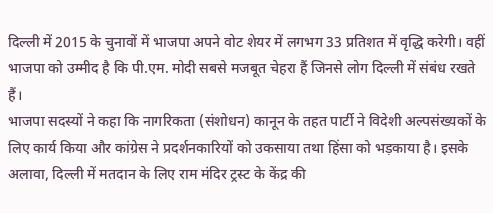दिल्ली में 2015 के चुनावों में भाजपा अपने वोट शेयर में लगभग 33 प्रतिशत में वृद्धि करेगी। वहीं भाजपा को उम्मीद है कि पी.एम. मोदी सबसे मजबूत चेहरा हैं जिनसे लोग दिल्ली में संबंध रखते हैं।
भाजपा सदस्यों ने कहा कि नागरिकता (संशोधन) कानून के तहत पार्टी ने विदेशी अल्पसंख्यकों के लिए कार्य किया और कांग्रेस ने प्रदर्शनकारियों को उकसाया तथा हिंसा को भड़काया है। इसके अलावा, दिल्ली में मतदान के लिए राम मंदिर ट्रस्ट के केंद्र की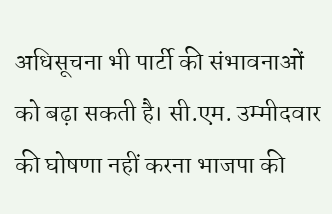अधिसूचना भी पार्टी की संभावनाओं को बढ़ा सकती है। सी.एम. उम्मीदवार की घोषणा नहीं करना भाजपा की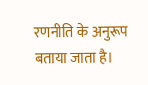रणनीति के अनुरूप बताया जाता है।